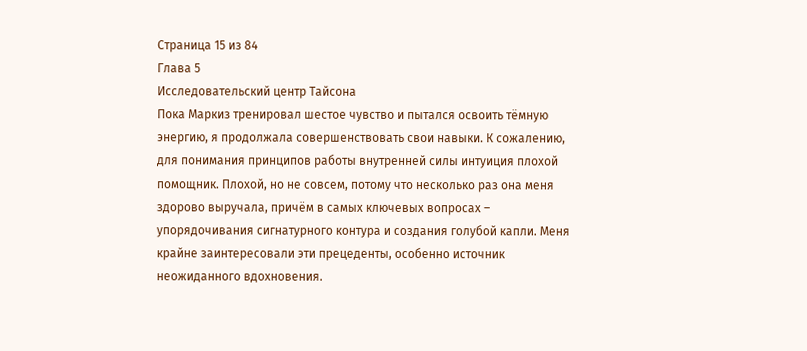Страница 15 из 84
Глава 5
Исследовательский центр Тайсона
Пока Маркиз тренировал шестое чувство и пытался освоить тёмную энергию, я продолжала совершенствовать свои навыки. К сожалению, для понимания принципов работы внутренней силы интуиция плохой помощник. Плохой, но не совсем, потому что несколько раз она меня здорово выручала, причём в самых ключевых вопросах – упорядочивания сигнатурного контура и создания голубой капли. Меня крайне заинтересовали эти прецеденты, особенно источник неожиданного вдохновения.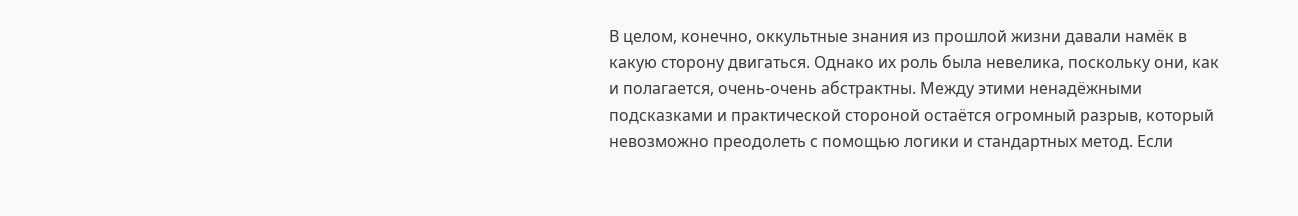В целом, конечно, оккультные знания из прошлой жизни давали намёк в какую сторону двигаться. Однако их роль была невелика, поскольку они, как и полагается, очень-очень абстрактны. Между этими ненадёжными подсказками и практической стороной остаётся огромный разрыв, который невозможно преодолеть с помощью логики и стандартных метод. Если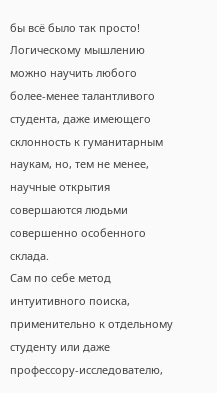бы всё было так просто! Логическому мышлению можно научить любого более-менее талантливого студента, даже имеющего склонность к гуманитарным наукам, но, тем не менее, научные открытия совершаются людьми совершенно особенного склада.
Сам по себе метод интуитивного поиска, применительно к отдельному студенту или даже профессору-исследователю,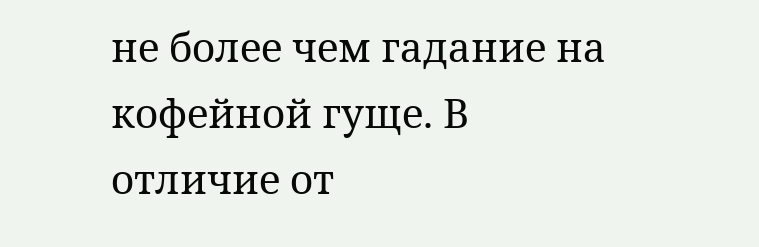не более чем гадание на кофейной гуще. В отличие от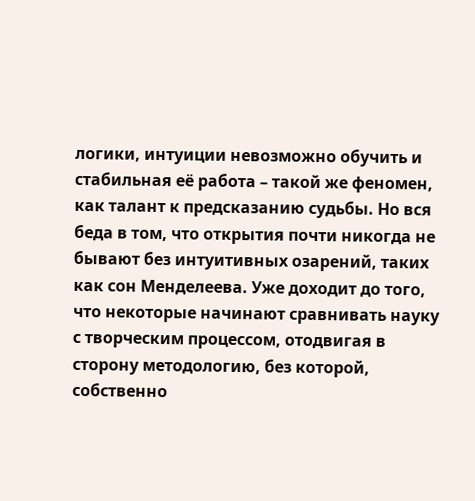логики, интуиции невозможно обучить и стабильная её работа – такой же феномен, как талант к предсказанию судьбы. Но вся беда в том, что открытия почти никогда не бывают без интуитивных озарений, таких как сон Менделеева. Уже доходит до того, что некоторые начинают сравнивать науку с творческим процессом, отодвигая в сторону методологию, без которой, собственно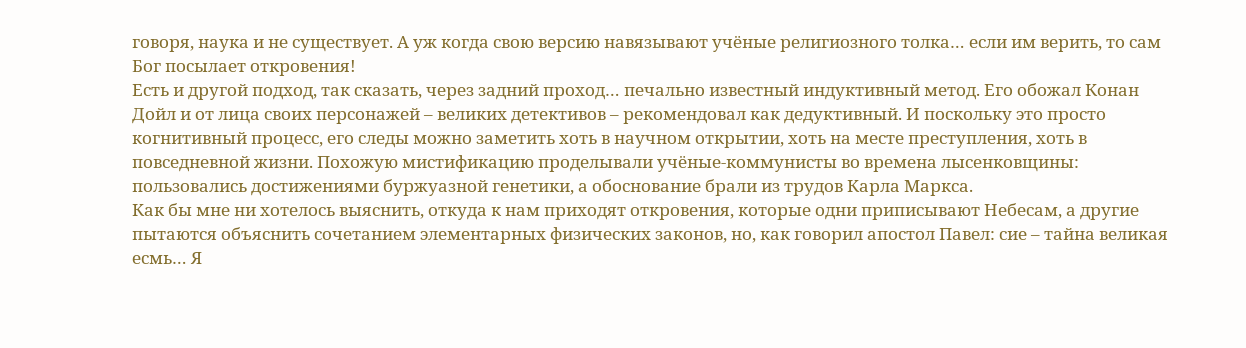говоря, наука и не существует. А уж когда свою версию навязывают учёные религиозного толка… если им верить, то сам Бог посылает откровения!
Есть и другой подход, так сказать, через задний проход… печально известный индуктивный метод. Его обожал Конан Дойл и от лица своих персонажей – великих детективов – рекомендовал как дедуктивный. И поскольку это просто когнитивный процесс, его следы можно заметить хоть в научном открытии, хоть на месте преступления, хоть в повседневной жизни. Похожую мистификацию проделывали учёные-коммунисты во времена лысенковщины: пользовались достижениями буржуазной генетики, а обоснование брали из трудов Карла Маркса.
Как бы мне ни хотелось выяснить, откуда к нам приходят откровения, которые одни приписывают Небесам, а другие пытаются объяснить сочетанием элементарных физических законов, но, как говорил апостол Павел: сие – тайна великая есмь… Я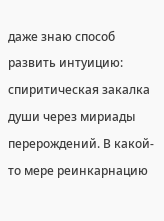даже знаю способ развить интуицию: спиритическая закалка души через мириады перерождений. В какой-то мере реинкарнацию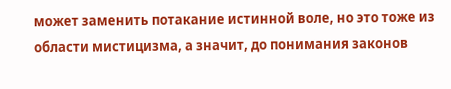может заменить потакание истинной воле, но это тоже из области мистицизма, а значит, до понимания законов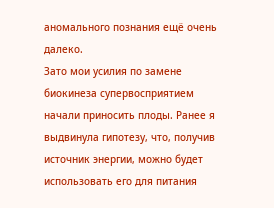аномального познания ещё очень далеко.
Зато мои усилия по замене биокинеза супервосприятием начали приносить плоды. Ранее я выдвинула гипотезу, что, получив источник энергии, можно будет использовать его для питания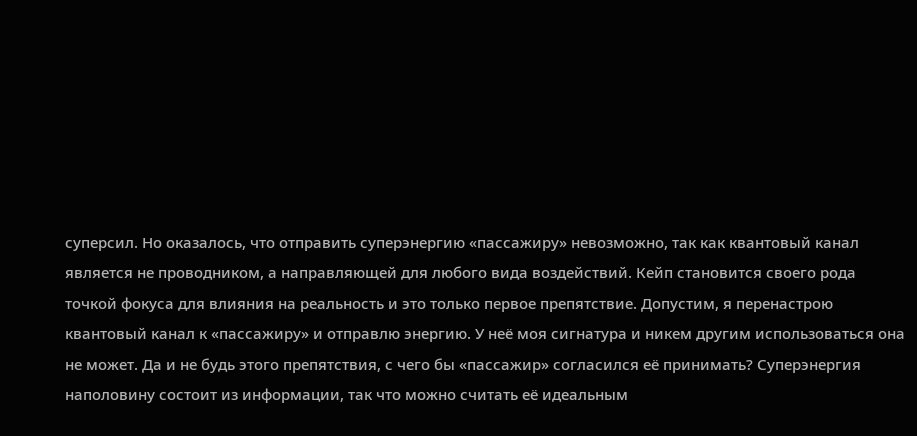суперсил. Но оказалось, что отправить суперэнергию «пассажиру» невозможно, так как квантовый канал является не проводником, а направляющей для любого вида воздействий. Кейп становится своего рода точкой фокуса для влияния на реальность и это только первое препятствие. Допустим, я перенастрою квантовый канал к «пассажиру» и отправлю энергию. У неё моя сигнатура и никем другим использоваться она не может. Да и не будь этого препятствия, с чего бы «пассажир» согласился её принимать? Суперэнергия наполовину состоит из информации, так что можно считать её идеальным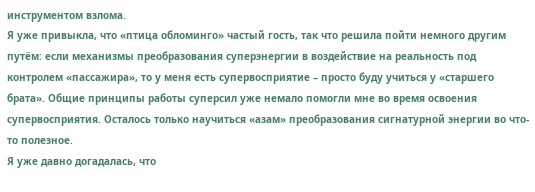инструментом взлома.
Я уже привыкла, что «птица обломинго» частый гость, так что решила пойти немного другим путём: если механизмы преобразования суперэнергии в воздействие на реальность под контролем «пассажира», то у меня есть супервосприятие – просто буду учиться у «старшего брата». Общие принципы работы суперсил уже немало помогли мне во время освоения супервосприятия. Осталось только научиться «азам» преобразования сигнатурной энергии во что-то полезное.
Я уже давно догадалась, что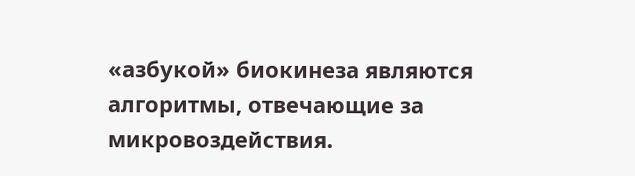«азбукой» биокинеза являются алгоритмы, отвечающие за микровоздействия.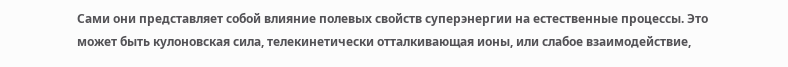Сами они представляет собой влияние полевых свойств суперэнергии на естественные процессы. Это может быть кулоновская сила, телекинетически отталкивающая ионы, или слабое взаимодействие,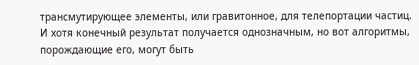трансмутирующее элементы, или гравитонное, для телепортации частиц. И хотя конечный результат получается однозначным, но вот алгоритмы, порождающие его, могут быть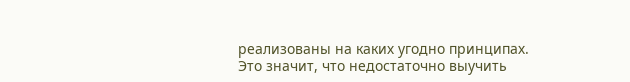реализованы на каких угодно принципах. Это значит, что недостаточно выучить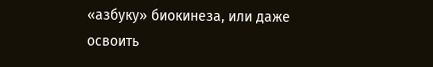«азбуку» биокинеза, или даже освоить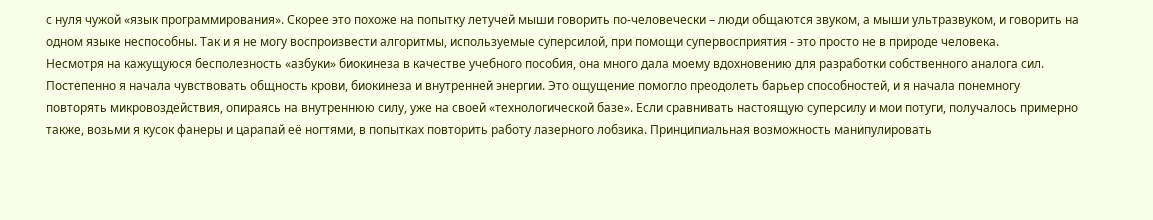с нуля чужой «язык программирования». Скорее это похоже на попытку летучей мыши говорить по-человечески – люди общаются звуком, а мыши ультразвуком, и говорить на одном языке неспособны. Так и я не могу воспроизвести алгоритмы, используемые суперсилой, при помощи супервосприятия - это просто не в природе человека.
Несмотря на кажущуюся бесполезность «азбуки» биокинеза в качестве учебного пособия, она много дала моему вдохновению для разработки собственного аналога сил. Постепенно я начала чувствовать общность крови, биокинеза и внутренней энергии. Это ощущение помогло преодолеть барьер способностей, и я начала понемногу повторять микровоздействия, опираясь на внутреннюю силу, уже на своей «технологической базе». Если сравнивать настоящую суперсилу и мои потуги, получалось примерно также, возьми я кусок фанеры и царапай её ногтями, в попытках повторить работу лазерного лобзика. Принципиальная возможность манипулировать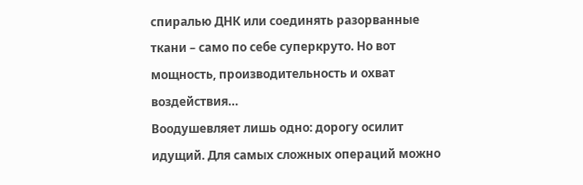спиралью ДНК или соединять разорванные ткани – само по себе суперкруто. Но вот мощность, производительность и охват воздействия…
Воодушевляет лишь одно: дорогу осилит идущий. Для самых сложных операций можно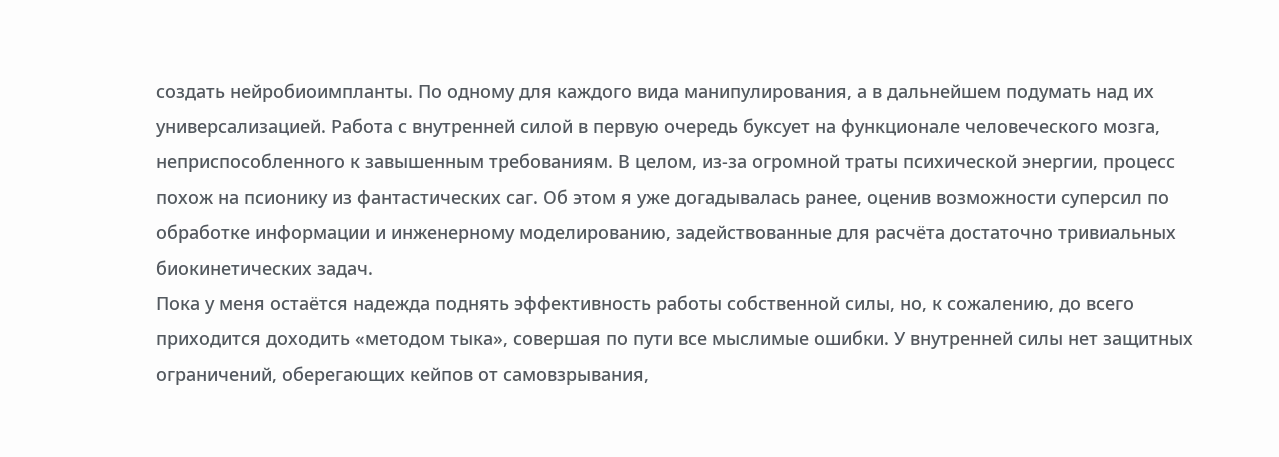создать нейробиоимпланты. По одному для каждого вида манипулирования, а в дальнейшем подумать над их универсализацией. Работа с внутренней силой в первую очередь буксует на функционале человеческого мозга, неприспособленного к завышенным требованиям. В целом, из-за огромной траты психической энергии, процесс похож на псионику из фантастических саг. Об этом я уже догадывалась ранее, оценив возможности суперсил по обработке информации и инженерному моделированию, задействованные для расчёта достаточно тривиальных биокинетических задач.
Пока у меня остаётся надежда поднять эффективность работы собственной силы, но, к сожалению, до всего приходится доходить «методом тыка», совершая по пути все мыслимые ошибки. У внутренней силы нет защитных ограничений, оберегающих кейпов от самовзрывания,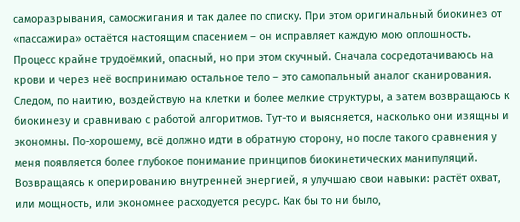саморазрывания, самосжигания и так далее по списку. При этом оригинальный биокинез от «пассажира» остаётся настоящим спасением – он исправляет каждую мою оплошность.
Процесс крайне трудоёмкий, опасный, но при этом скучный. Сначала сосредотачиваюсь на крови и через неё воспринимаю остальное тело – это самопальный аналог сканирования. Следом, по наитию, воздействую на клетки и более мелкие структуры, а затем возвращаюсь к биокинезу и сравниваю с работой алгоритмов. Тут-то и выясняется, насколько они изящны и экономны. По-хорошему, всё должно идти в обратную сторону, но после такого сравнения у меня появляется более глубокое понимание принципов биокинетических манипуляций. Возвращаясь к оперированию внутренней энергией, я улучшаю свои навыки: растёт охват, или мощность, или экономнее расходуется ресурс. Как бы то ни было,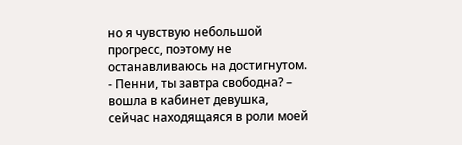но я чувствую небольшой прогресс, поэтому не останавливаюсь на достигнутом.
- Пенни, ты завтра свободна? – вошла в кабинет девушка, сейчас находящаяся в роли моей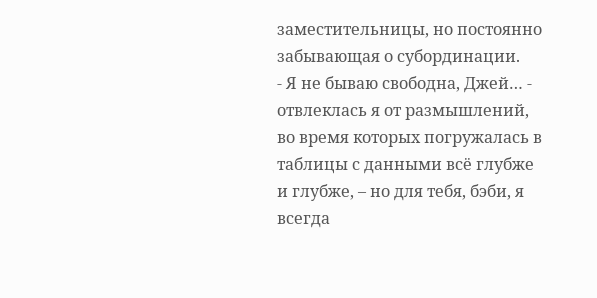заместительницы, но постоянно забывающая о субординации.
- Я не бываю свободна, Джей… - отвлеклась я от размышлений, во время которых погружалась в таблицы с данными всё глубже и глубже, – но для тебя, бэби, я всегда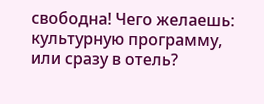свободна! Чего желаешь: культурную программу, или сразу в отель?